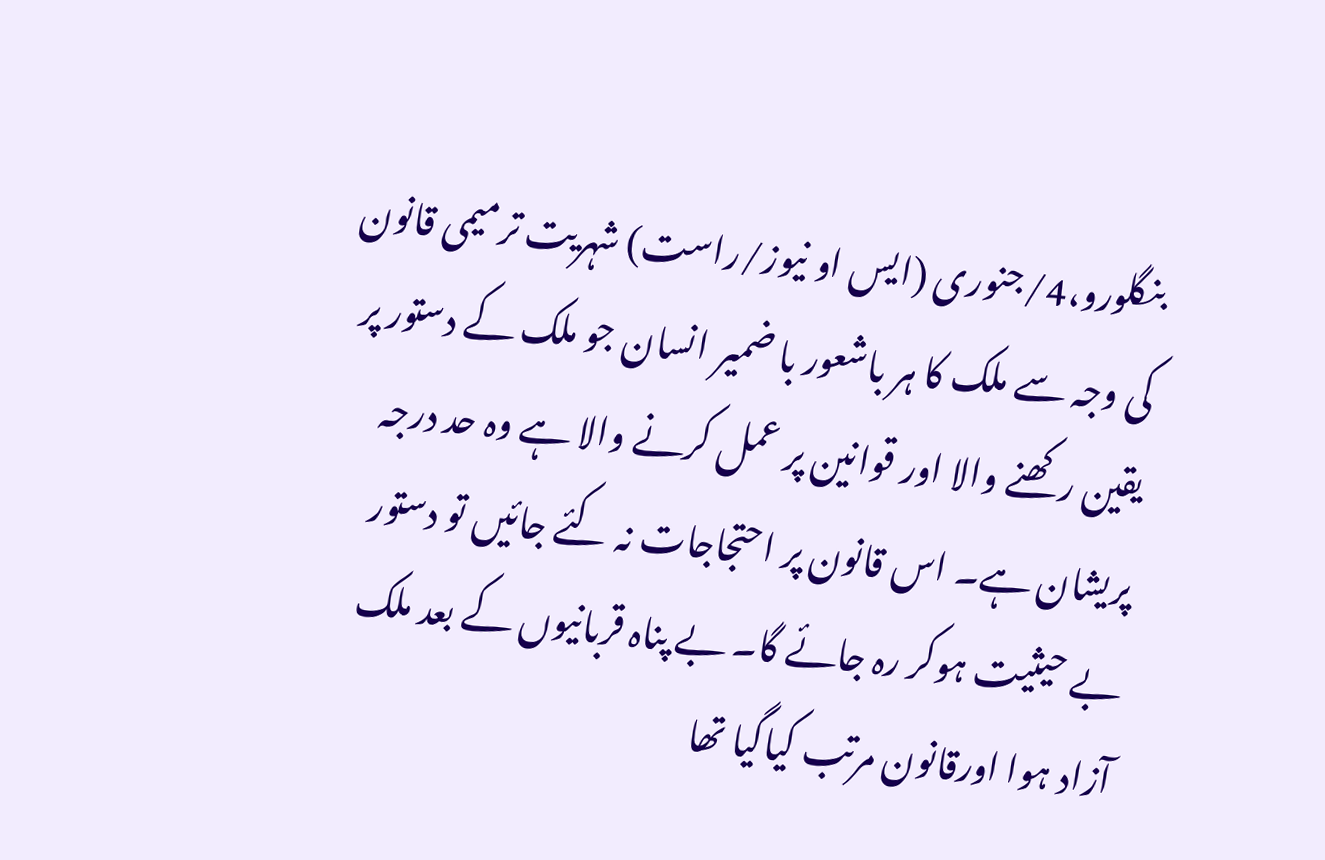بنگلورو،4/جنوری (ایس او نیوز/راست) شہریت ترمیمی قانون کی وجہ سے ملک کا ہر باشعور با ضمیر انسان جو ملک کے دستور پر یقین رکھنے والا اور قوانین پر عمل کرنے والا ہے وہ حد درجہ پریشان ہے۔ اس قانون پر احتجاجات نہ کئے جائیں تو دستور بے حیثیت ہوکر رہ جائے گا۔ بے پناہ قربانیوں کے بعد ملک آزاد ہوا اورقانون مرتب کیاگیا تھا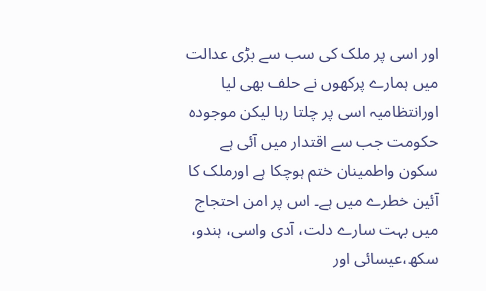اور اسی پر ملک کی سب سے بڑی عدالت میں ہمارے پرکھوں نے حلف بھی لیا اورانتظامیہ اسی پر چلتا رہا لیکن موجودہ حکومت جب سے اقتدار میں آئی ہے سکون واطمینان ختم ہوچکا ہے اورملک کا آئین خطرے میں ہے۔ اس پر امن احتجاج میں بہت سارے دلت، آدی واسی، ہندو، سکھ،عیسائی اور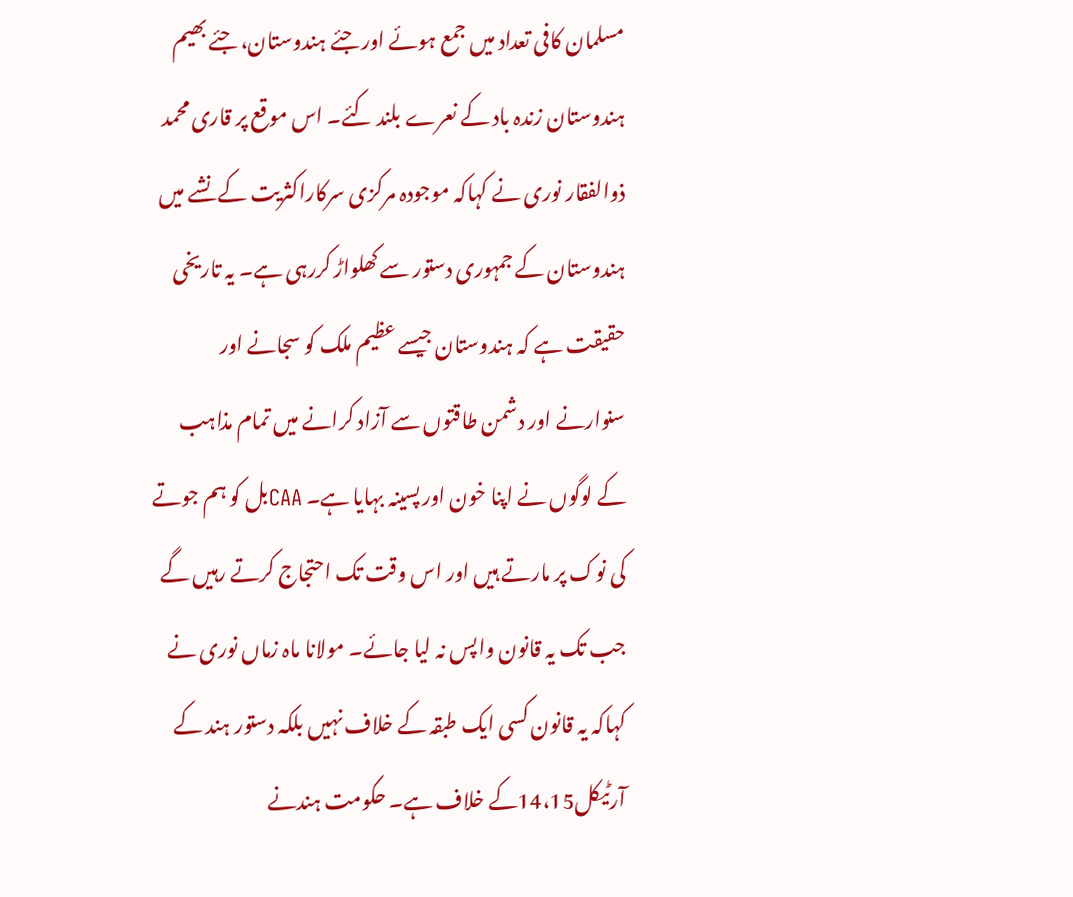مسلمان کافی تعداد میں جمع ہوئے اور جئے ہندوستان، جئے بھیم ہندوستان زندہ باد کے نعرے بلند کئے۔ اس موقع پر قاری محمد ذوالفقار نوری نے کہاکہ موجودہ مرکزی سرکاراکثریت کے نشے میں ہندوستان کے جمہوری دستور سے کھلواڑ کررہی ہے۔ یہ تاریخی حقیقت ہے کہ ہندوستان جیسے عظیم ملک کو سجانے اور سنوارنے اور دشمن طاقتوں سے آزاد کرانے میں تمام مذاہب کے لوگوں نے اپنا خون اور پسینہ بہایا ہے۔ CAAبل کو ہم جوتے کی نوک پر مارتے ہیں اور اس وقت تک احتجاج کرتے رہیں گے جب تک یہ قانون واپس نہ لیا جائے۔ مولانا ماہ زماں نوری نے کہاکہ یہ قانون کسی ایک طبقہ کے خلاف نہیں بلکہ دستور ہند کے آرٹیکل14،15کے خلاف ہے۔ حکومت ہندنے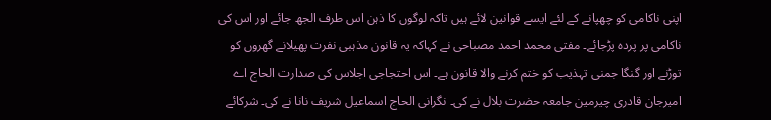اپنی ناکامی کو چھپانے کے لئے ایسے قوانین لائے ہیں تاکہ لوگوں کا ذہن اس طرف الجھ جائے اور اس کی ناکامی پر پردہ پڑجائے۔ مفتی محمد احمد مصباحی نے کہاکہ یہ قانون مذہبی نفرت پھیلانے گھروں کو توڑنے اور گنگا جمنی تہذیب کو ختم کرنے والا قانون ہے۔ اس احتجاجی اجلاس کی صدارت الحاج اے امیرجان قادری چیرمین جامعہ حضرت بلال نے کی۔ نگرانی الحاج اسماعیل شریف نانا نے کی۔ شرکائے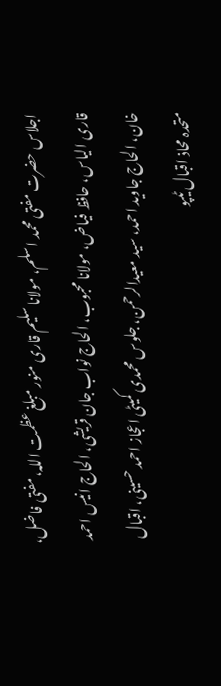اجلاس حضرت مفتی محمد اسلم، مولانا سلیم قاری منور مبلغ عظمت اللہ، مفتی فاضل، قاری الیاس، حافظ فیاض، مولانا محبوب، الحاج نواب جان قریشی، الحاج انیس احمد خان، الحاج جاوید احمد، سید معیدالرحمن، جلوس محمدی کمیٹی اعجاز احمد حسینی، اقبال متحدہ محاذ اقبال ٹیپو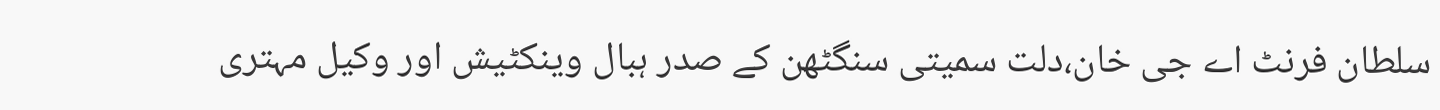سلطان فرنٹ اے جی خان،دلت سمیتی سنگٹھن کے صدر ہبال وینکٹیش اور وکیل مہتری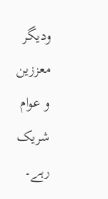ودیگر معززین و عوام شریک رہے۔